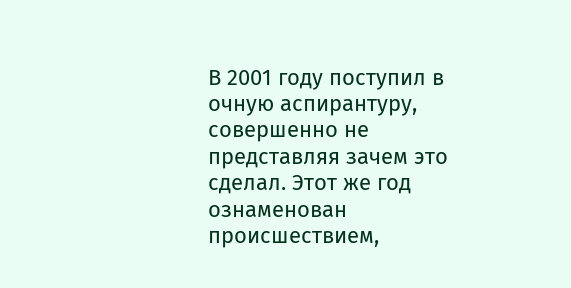В 2001 году поступил в очную аспирантуру, совершенно не представляя зачем это сделал. Этот же год ознаменован происшествием,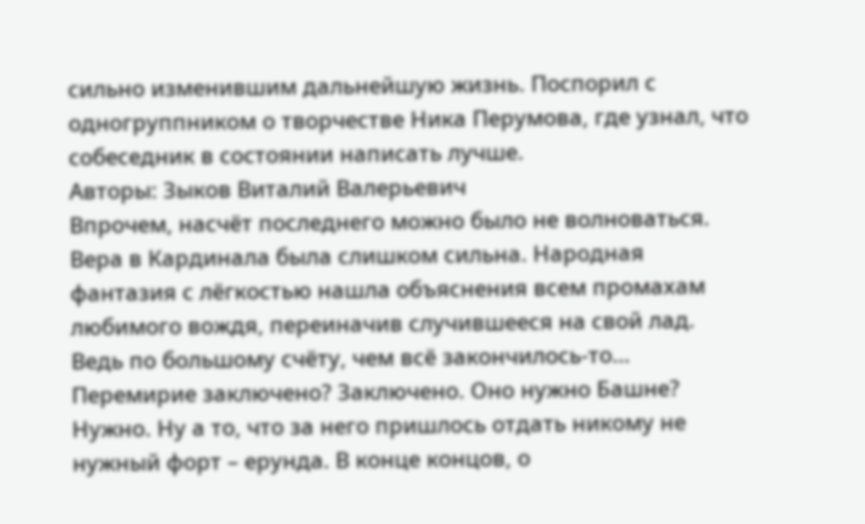сильно изменившим дальнейшую жизнь. Поспорил с одногруппником о творчестве Ника Перумова, где узнал, что собеседник в состоянии написать лучше.
Авторы: Зыков Виталий Валерьевич
Впрочем, насчёт последнего можно было не волноваться. Вера в Кардинала была слишком сильна. Народная фантазия с лёгкостью нашла объяснения всем промахам любимого вождя, переиначив случившееся на свой лад. Ведь по большому счёту, чем всё закончилось-то… Перемирие заключено? Заключено. Оно нужно Башне? Нужно. Ну а то, что за него пришлось отдать никому не нужный форт – ерунда. В конце концов, о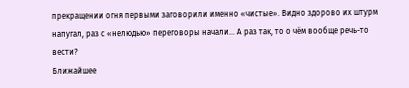прекращении огня первыми заговорили именно «чистые». Видно здорово их штурм напугал, раз с «нелюдью» переговоры начали… А раз так, то о чём вообще речь-то вести?
Ближайшее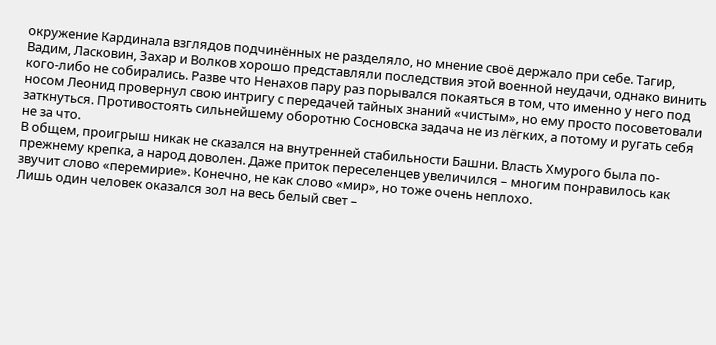окружение Кардинала взглядов подчинённых не разделяло, но мнение своё держало при себе. Тагир, Вадим, Ласковин, Захар и Волков хорошо представляли последствия этой военной неудачи, однако винить кого-либо не собирались. Разве что Ненахов пару раз порывался покаяться в том, что именно у него под носом Леонид провернул свою интригу с передачей тайных знаний «чистым», но ему просто посоветовали заткнуться. Противостоять сильнейшему оборотню Сосновска задача не из лёгких, а потому и ругать себя не за что.
В общем, проигрыш никак не сказался на внутренней стабильности Башни. Власть Хмурого была по-прежнему крепка, а народ доволен. Даже приток переселенцев увеличился – многим понравилось как звучит слово «перемирие». Конечно, не как слово «мир», но тоже очень неплохо.
Лишь один человек оказался зол на весь белый свет –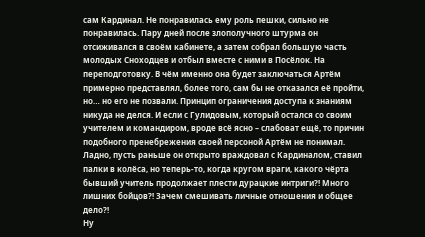сам Кардинал. Не понравилась ему роль пешки, сильно не понравилась. Пару дней после злополучного штурма он отсиживался в своём кабинете, а затем собрал большую часть молодых Сноходцев и отбыл вместе с ними в Посёлок. На переподготовку. В чём именно она будет заключаться Артём примерно представлял, более того, сам бы не отказался её пройти, но… но его не позвали. Принцип ограничения доступа к знаниям никуда не делся. И если с Гулидовым, который остался со своим учителем и командиром, вроде всё ясно – слабоват ещё, то причин подобного пренебрежения своей персоной Артём не понимал. Ладно, пусть раньше он открыто враждовал с Кардиналом, ставил палки в колёса, но теперь-то, когда кругом враги, какого чёрта бывший учитель продолжает плести дурацкие интриги?! Много лишних бойцов?! Зачем смешивать личные отношения и общее дело?!
Ну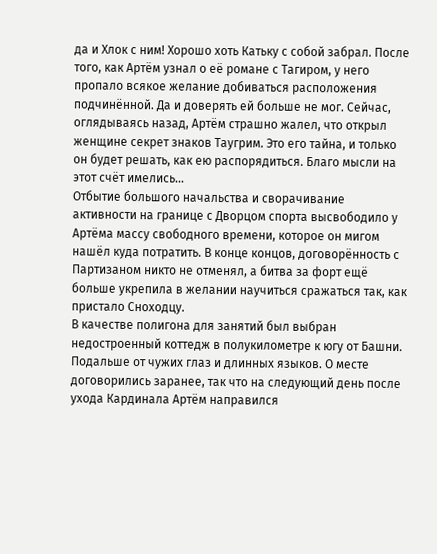да и Хлок с ним! Хорошо хоть Катьку с собой забрал. После того, как Артём узнал о её романе с Тагиром, у него пропало всякое желание добиваться расположения подчинённой. Да и доверять ей больше не мог. Сейчас, оглядываясь назад, Артём страшно жалел, что открыл женщине секрет знаков Таугрим. Это его тайна, и только он будет решать, как ею распорядиться. Благо мысли на этот счёт имелись…
Отбытие большого начальства и сворачивание активности на границе с Дворцом спорта высвободило у Артёма массу свободного времени, которое он мигом нашёл куда потратить. В конце концов, договорённость с Партизаном никто не отменял, а битва за форт ещё больше укрепила в желании научиться сражаться так, как пристало Сноходцу.
В качестве полигона для занятий был выбран недостроенный коттедж в полукилометре к югу от Башни. Подальше от чужих глаз и длинных языков. О месте договорились заранее, так что на следующий день после ухода Кардинала Артём направился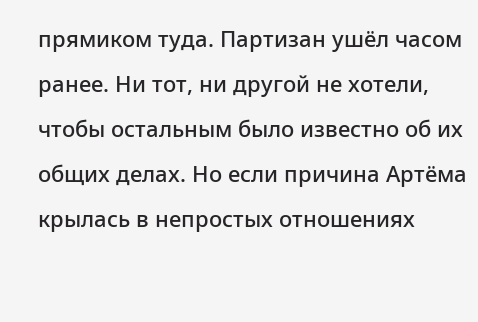прямиком туда. Партизан ушёл часом ранее. Ни тот, ни другой не хотели, чтобы остальным было известно об их общих делах. Но если причина Артёма крылась в непростых отношениях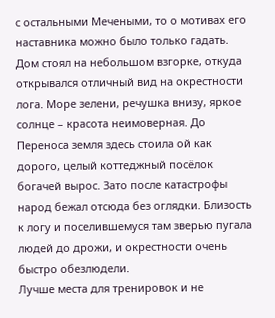с остальными Мечеными, то о мотивах его наставника можно было только гадать.
Дом стоял на небольшом взгорке, откуда открывался отличный вид на окрестности лога. Море зелени, речушка внизу, яркое солнце – красота неимоверная. До Переноса земля здесь стоила ой как дорого, целый коттеджный посёлок богачей вырос. Зато после катастрофы народ бежал отсюда без оглядки. Близость к логу и поселившемуся там зверью пугала людей до дрожи, и окрестности очень быстро обезлюдели.
Лучше места для тренировок и не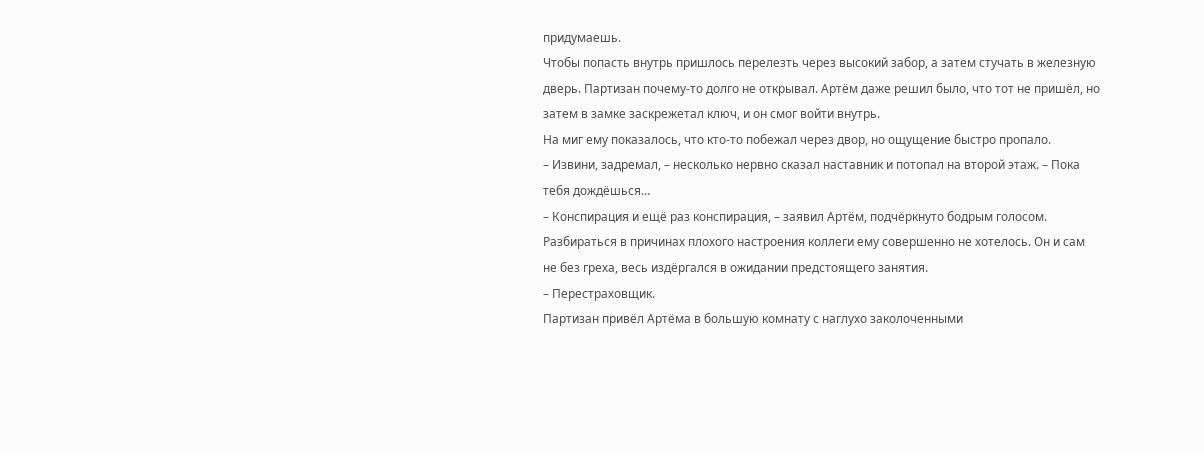придумаешь.
Чтобы попасть внутрь пришлось перелезть через высокий забор, а затем стучать в железную дверь. Партизан почему-то долго не открывал. Артём даже решил было, что тот не пришёл, но затем в замке заскрежетал ключ, и он смог войти внутрь.
На миг ему показалось, что кто-то побежал через двор, но ощущение быстро пропало.
– Извини, задремал, – несколько нервно сказал наставник и потопал на второй этаж. – Пока тебя дождёшься…
– Конспирация и ещё раз конспирация, – заявил Артём, подчёркнуто бодрым голосом. Разбираться в причинах плохого настроения коллеги ему совершенно не хотелось. Он и сам не без греха, весь издёргался в ожидании предстоящего занятия.
– Перестраховщик.
Партизан привёл Артёма в большую комнату с наглухо заколоченными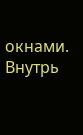окнами. Внутрь